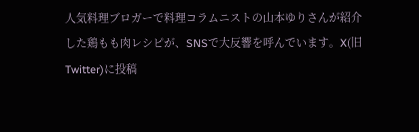人気料理ブロガーで料理コラムニストの山本ゆりさんが紹介した鶏もも肉レシピが、SNSで大反響を呼んでいます。X(旧Twitter)に投稿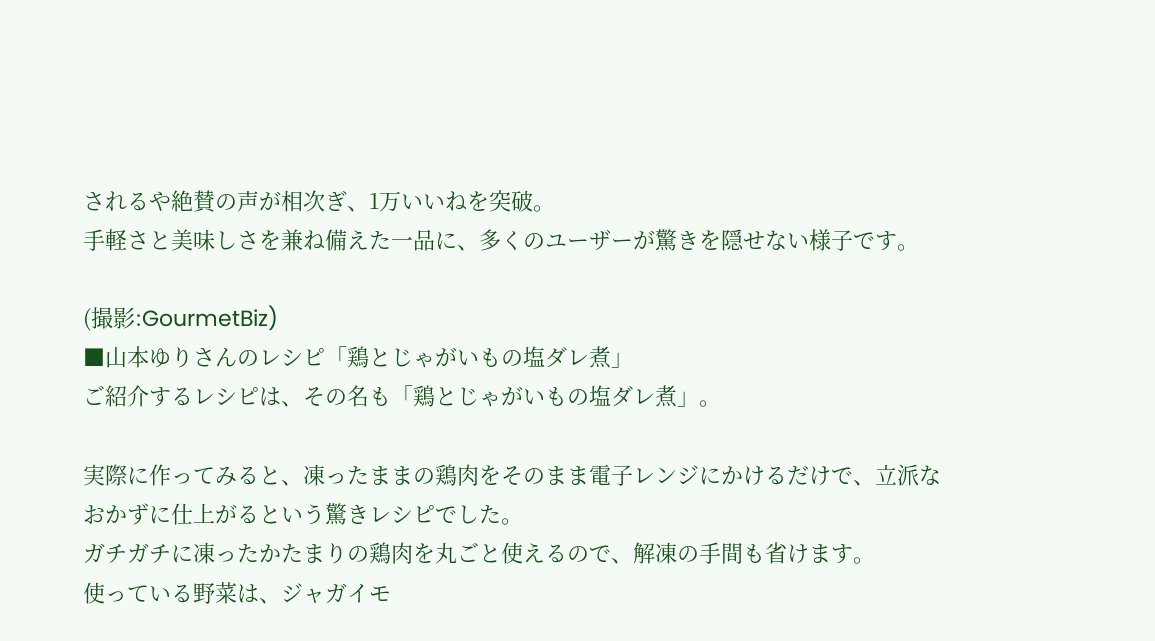されるや絶賛の声が相次ぎ、1万いいねを突破。
手軽さと美味しさを兼ね備えた一品に、多くのユーザーが驚きを隠せない様子です。

(撮影:GourmetBiz)
■山本ゆりさんのレシピ「鶏とじゃがいもの塩ダレ煮」
ご紹介するレシピは、その名も「鶏とじゃがいもの塩ダレ煮」。

実際に作ってみると、凍ったままの鶏肉をそのまま電子レンジにかけるだけで、立派なおかずに仕上がるという驚きレシピでした。
ガチガチに凍ったかたまりの鶏肉を丸ごと使えるので、解凍の手間も省けます。
使っている野菜は、ジャガイモ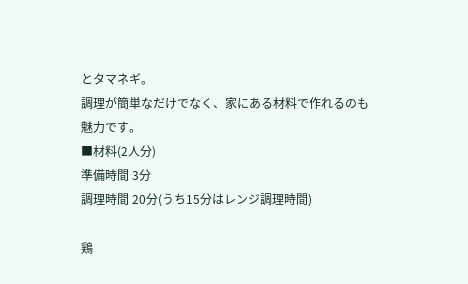とタマネギ。
調理が簡単なだけでなく、家にある材料で作れるのも魅力です。
■材料(2人分)
準備時間 3分
調理時間 20分(うち15分はレンジ調理時間)

鶏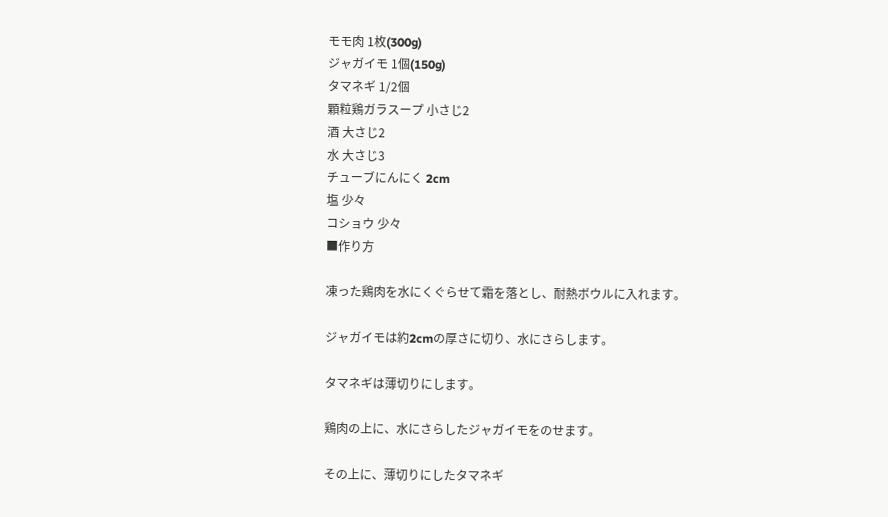モモ肉 1枚(300g)
ジャガイモ 1個(150g)
タマネギ 1/2個
顆粒鶏ガラスープ 小さじ2
酒 大さじ2
水 大さじ3
チューブにんにく 2cm
塩 少々
コショウ 少々
■作り方

凍った鶏肉を水にくぐらせて霜を落とし、耐熱ボウルに入れます。

ジャガイモは約2cmの厚さに切り、水にさらします。

タマネギは薄切りにします。

鶏肉の上に、水にさらしたジャガイモをのせます。

その上に、薄切りにしたタマネギ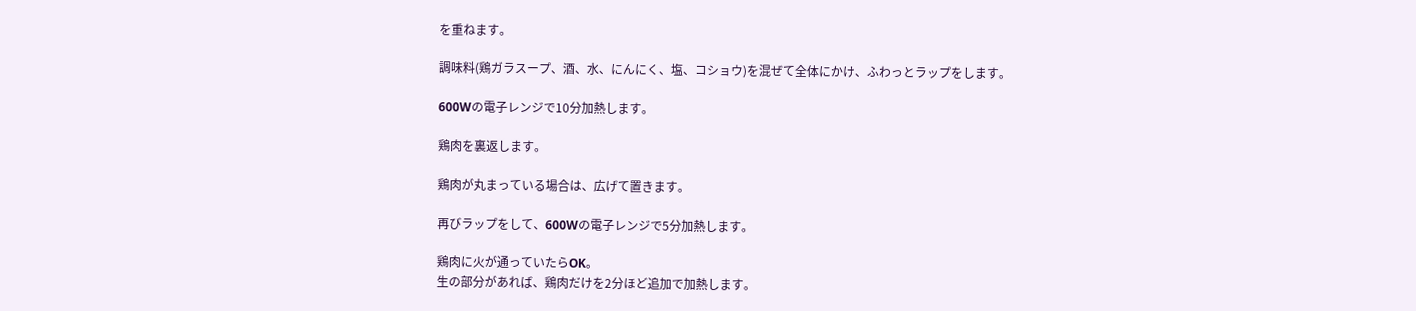を重ねます。

調味料(鶏ガラスープ、酒、水、にんにく、塩、コショウ)を混ぜて全体にかけ、ふわっとラップをします。

600Wの電子レンジで10分加熱します。

鶏肉を裏返します。

鶏肉が丸まっている場合は、広げて置きます。

再びラップをして、600Wの電子レンジで5分加熱します。

鶏肉に火が通っていたらOK。
生の部分があれば、鶏肉だけを2分ほど追加で加熱します。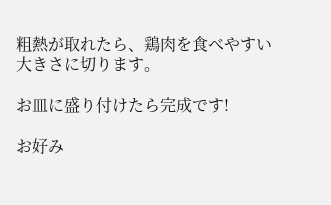粗熱が取れたら、鶏肉を食べやすい大きさに切ります。

お皿に盛り付けたら完成です!

お好み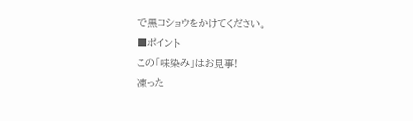で黒コショウをかけてください。
■ポイント
この「味染み」はお見事!
凍った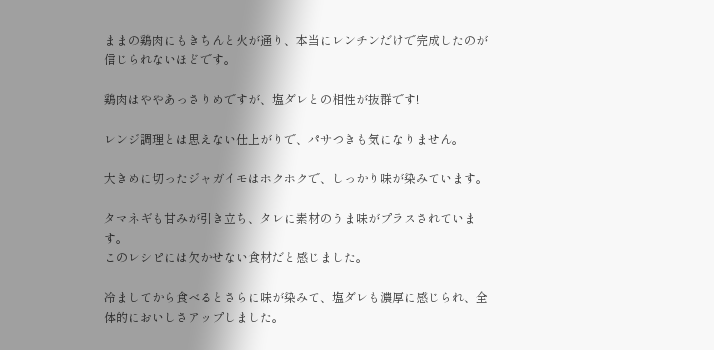ままの鶏肉にもきちんと火が通り、本当にレンチンだけで完成したのが信じられないほどです。

鶏肉はややあっさりめですが、塩ダレとの相性が抜群です!

レンジ調理とは思えない仕上がりで、パサつきも気になりません。

大きめに切ったジャガイモはホクホクで、しっかり味が染みています。

タマネギも甘みが引き立ち、タレに素材のうま味がプラスされています。
このレシピには欠かせない食材だと感じました。

冷ましてから食べるとさらに味が染みて、塩ダレも濃厚に感じられ、全体的においしさアップしました。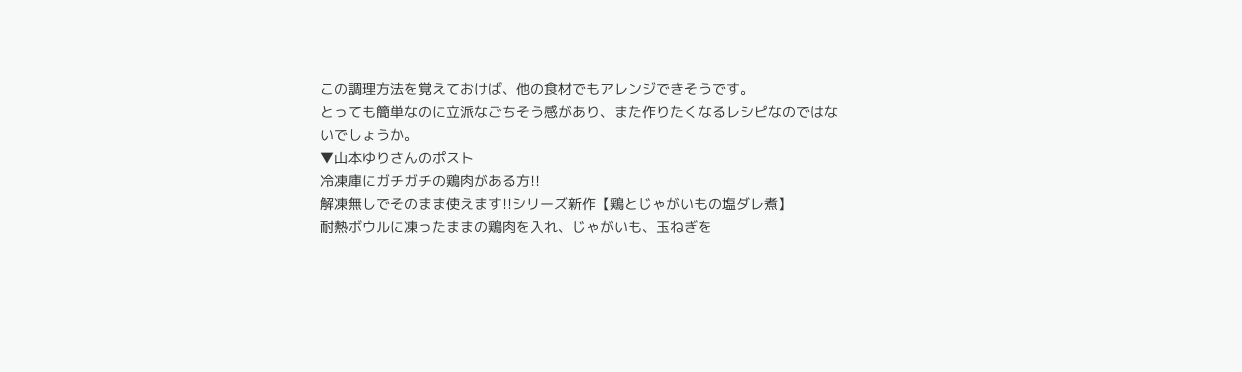この調理方法を覚えておけば、他の食材でもアレンジできそうです。
とっても簡単なのに立派なごちそう感があり、また作りたくなるレシピなのではないでしょうか。
▼山本ゆりさんのポスト
冷凍庫にガチガチの鶏肉がある方!!
解凍無しでそのまま使えます!!シリーズ新作【鶏とじゃがいもの塩ダレ煮】
耐熱ボウルに凍ったままの鶏肉を入れ、じゃがいも、玉ねぎを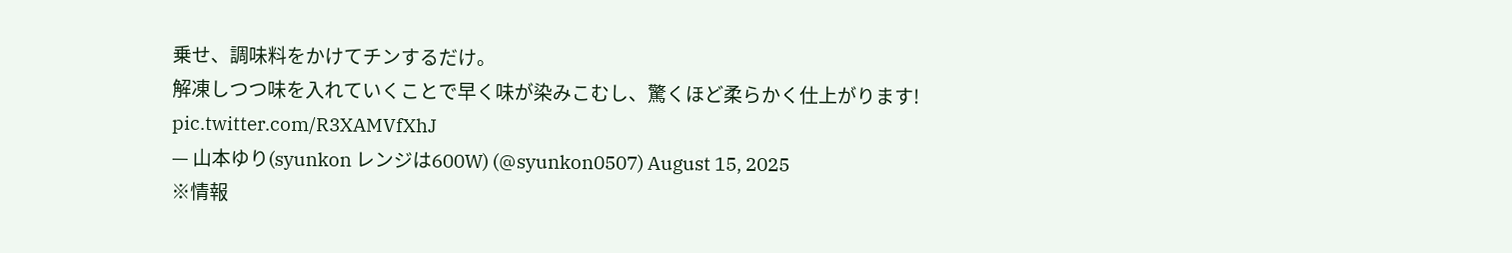乗せ、調味料をかけてチンするだけ。
解凍しつつ味を入れていくことで早く味が染みこむし、驚くほど柔らかく仕上がります! pic.twitter.com/R3XAMVfXhJ
— 山本ゆり(syunkon レンジは600W) (@syunkon0507) August 15, 2025
※情報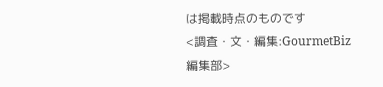は掲載時点のものです
<調査・文・編集:GourmetBiz編集部>